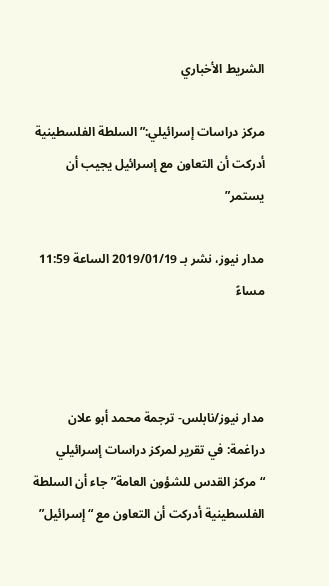الشريط الأخباري

مركز دراسات إسرائيلي:” السلطة الفلسطينية أدركت أن التعاون مع إسرائيل يجيب أن يستمر”

مدار نيوز، نشر بـ 2019/01/19 الساعة 11:59 مساءً



مدار نيوز/نابلس- ترجمة محمد أبو علان دراغمة: في تقرير لمركز دراسات إسرائيلي “مركز القدس للشؤون العامة” جاء أن السلطة الفلسطينية أدركت أن التعاون مع “إسرائيل”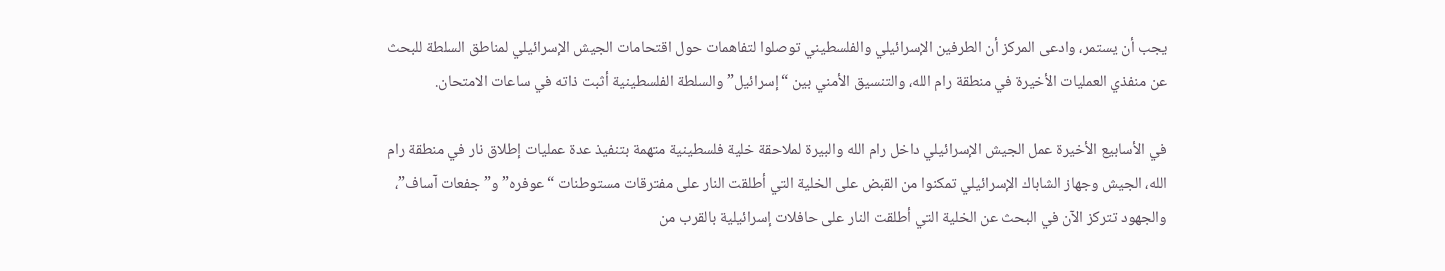يجب أن يستمر، وادعى المركز أن الطرفين الإسرائيلي والفلسطيني توصلوا لتفاهمات حول اقتحامات الجيش الإسرائيلي لمناطق السلطة للبحث عن منفذي العمليات الأخيرة في منطقة رام الله، والتنسيق الأمني بين “إسرائيل” والسلطة الفلسطينية أثبت ذاته في ساعات الامتحان.

في الأسابيع الأخيرة عمل الجيش الإسرائيلي داخل رام الله والبيرة لملاحقة خلية فلسطينية متهمة بتنفيذ عدة عمليات إطلاق نار في منطقة رام الله، الجيش وجهاز الشاباك الإسرائيلي تمكنوا من القبض على الخلية التي أطلقت النار على مفترقات مستوطنات “عوفره” و” جفعات آساف”، والجهود تتركز الآن في البحث عن الخلية التي أطلقت النار على حافلات إسرائيلية بالقرب من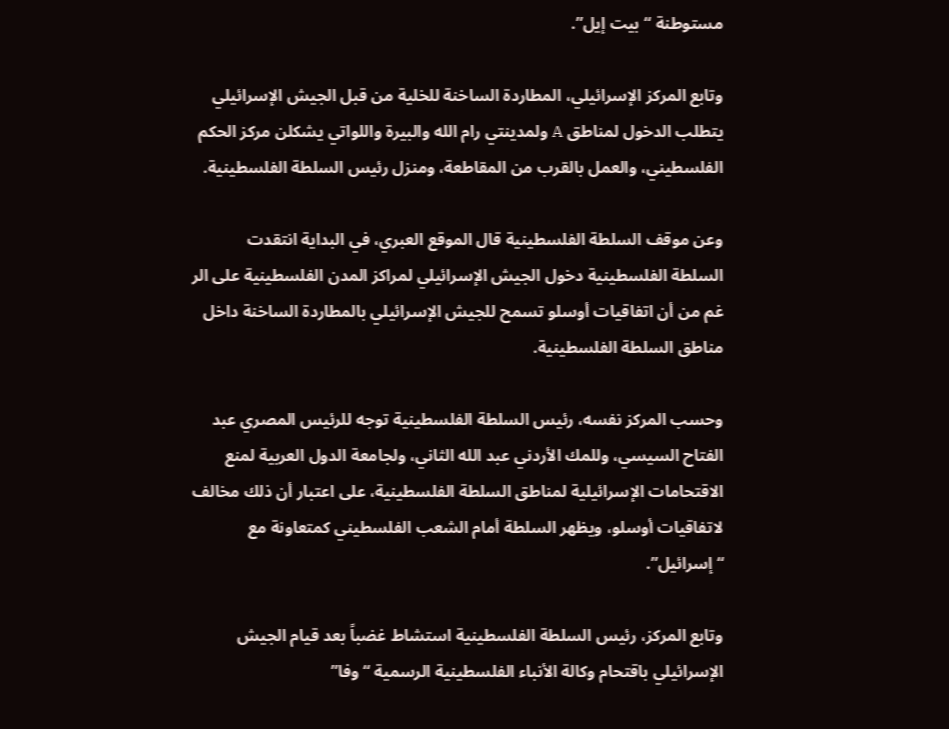مستوطنة “بيت إيل”.

وتابع المركز الإسرائيلي، المطاردة الساخنة للخلية من قبل الجيش الإسرائيلي يتطلب الدخول لمناطق A ولمدينتي رام الله والبيرة واللواتي يشكلن مركز الحكم الفلسطيني، والعمل بالقرب من المقاطعة، ومنزل رئيس السلطة الفلسطينية.

وعن موقف السلطة الفلسطينية قال الموقع العبري، في البداية انتقدت السلطة الفلسطينية دخول الجيش الإسرائيلي لمراكز المدن الفلسطينية على الر غم من أن اتفاقيات أوسلو تسمح للجيش الإسرائيلي بالمطاردة الساخنة داخل مناطق السلطة الفلسطينية.

وحسب المركز نفسه، رئيس السلطة الفلسطينية توجه للرئيس المصري عبد الفتاح السيسي، وللمك الأردني عبد الله الثاني، ولجامعة الدول العربية لمنع الاقتحامات الإسرائيلية لمناطق السلطة الفلسطينية، على اعتبار أن ذلك مخالف لاتفاقيات أوسلو، ويظهر السلطة أمام الشعب الفلسطيني كمتعاونة مع “إسرائيل”.

وتابع المركز، رئيس السلطة الفلسطينية استشاط غضباً بعد قيام الجيش الإسرائيلي باقتحام وكالة الأنباء الفلسطينية الرسمية “وفا”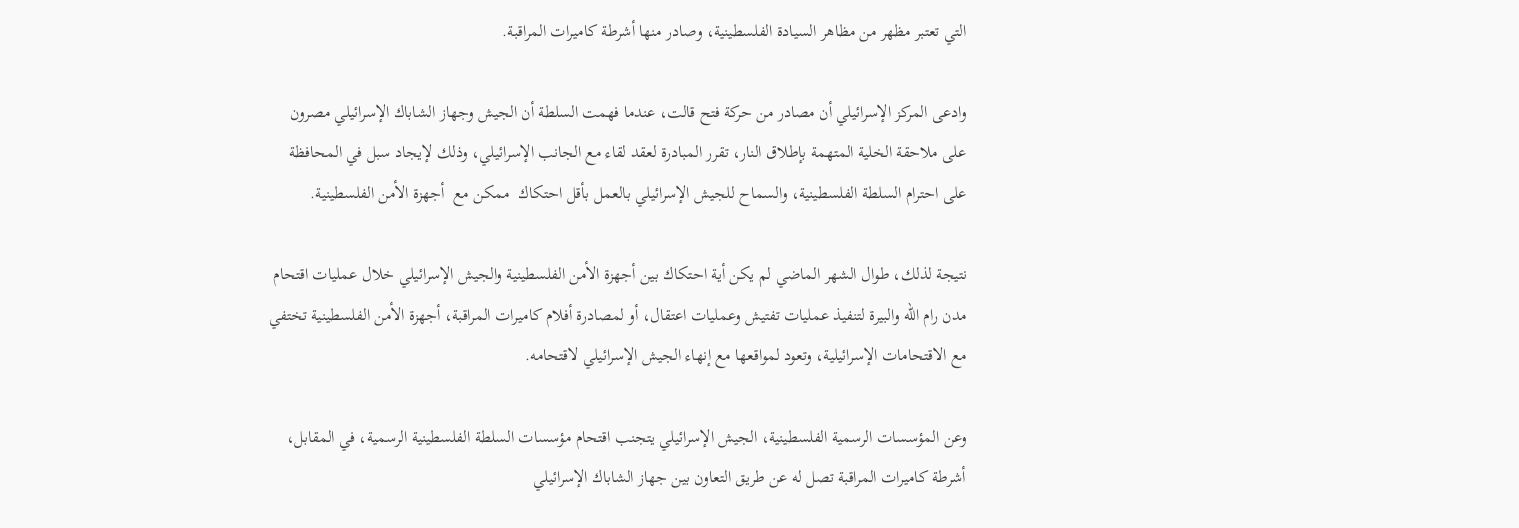التي تعتبر مظهر من مظاهر السيادة الفلسطينية، وصادر منها أشرطة كاميرات المراقبة.

وادعى المركز الإسرائيلي أن مصادر من حركة فتح قالت، عندما فهمت السلطة أن الجيش وجهاز الشاباك الإسرائيلي مصرون على ملاحقة الخلية المتهمة بإطلاق النار، تقرر المبادرة لعقد لقاء مع الجانب الإسرائيلي، وذلك لإيجاد سبل في المحافظة على احترام السلطة الفلسطينية، والسماح للجيش الإسرائيلي بالعمل بأقل احتكاك  ممكن مع  أجهزة الأمن الفلسطينية.

نتيجة لذلك، طوال الشهر الماضي لم يكن أية احتكاك بين أجهزة الأمن الفلسطينية والجيش الإسرائيلي خلال عمليات اقتحام مدن رام الله والبيرة لتنفيذ عمليات تفتيش وعمليات اعتقال، أو لمصادرة أفلام كاميرات المراقبة، أجهزة الأمن الفلسطينية تختفي مع الاقتحامات الإسرائيلية، وتعود لمواقعها مع إنهاء الجيش الإسرائيلي لاقتحامه.

وعن المؤسسات الرسمية الفلسطينية، الجيش الإسرائيلي يتجنب اقتحام مؤسسات السلطة الفلسطينية الرسمية، في المقابل، أشرطة كاميرات المراقبة تصل له عن طريق التعاون بين جهاز الشاباك الإسرائيلي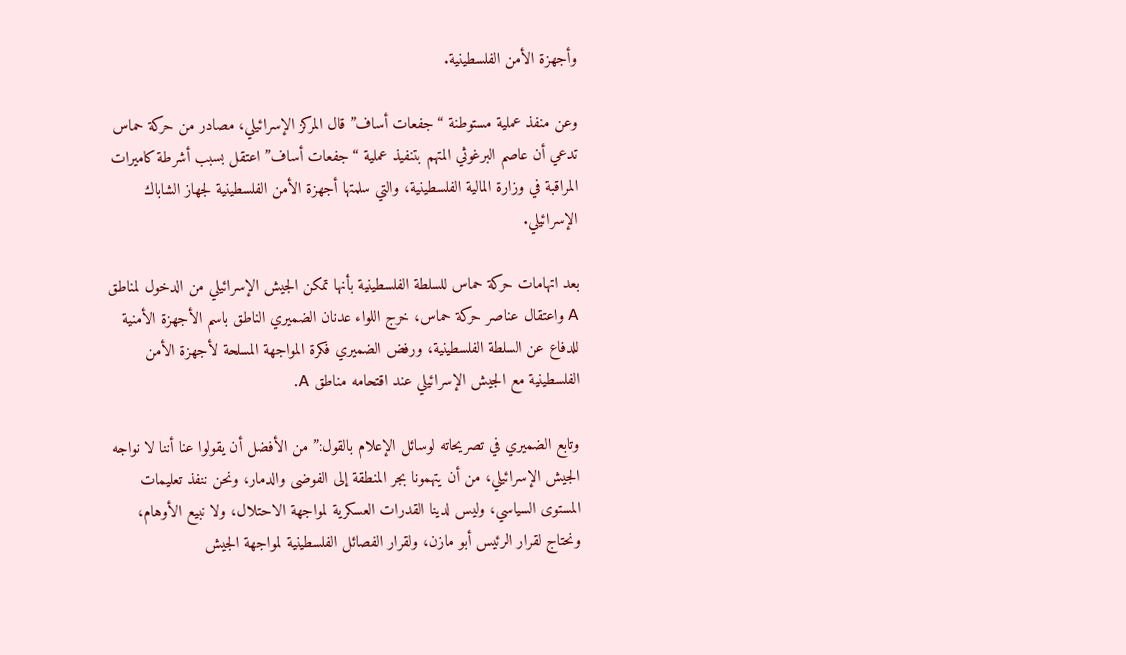وأجهزة الأمن الفلسطينية.

وعن منفذ عملية مستوطنة “جفعات أساف” قال المركز الإسرائيلي، مصادر من حركة حماس تدعي أن عاصم البرغوثي المتهم بتنفيذ عملية “جفعات أساف” اعتقل بسبب أشرطة كاميرات المراقبة في وزارة المالية الفلسطينية، والتي سلمتها أجهزة الأمن الفلسطينية لجهاز الشاباك الإسرائيلي.

بعد اتهامات حركة حماس للسلطة الفلسطينية بأنها تمكن الجيش الإسرائيلي من الدخول لمناطق A واعتقال عناصر حركة حماس، خرج اللواء عدنان الضميري الناطق باسم الأجهزة الأمنية للدفاع عن السلطة الفلسطينية، ورفض الضميري فكرة المواجهة المسلحة لأجهزة الأمن الفلسطينية مع الجيش الإسرائيلي عند اقتحامه مناطق A.

وتابع الضميري في تصريحاته لوسائل الإعلام بالقول:” من الأفضل أن يقولوا عنا أننا لا نواجه الجيش الإسرائيلي، من أن يتهمونا بجر المنطقة إلى الفوضى والدمار، ونحن ننفذ تعليمات المستوى السياسي، وليس لدينا القدرات العسكرية لمواجهة الاحتلال، ولا نبيع الأوهام، ونحتاج لقرار الرئيس أبو مازن، ولقرار الفصائل الفلسطينية لمواجهة الجيش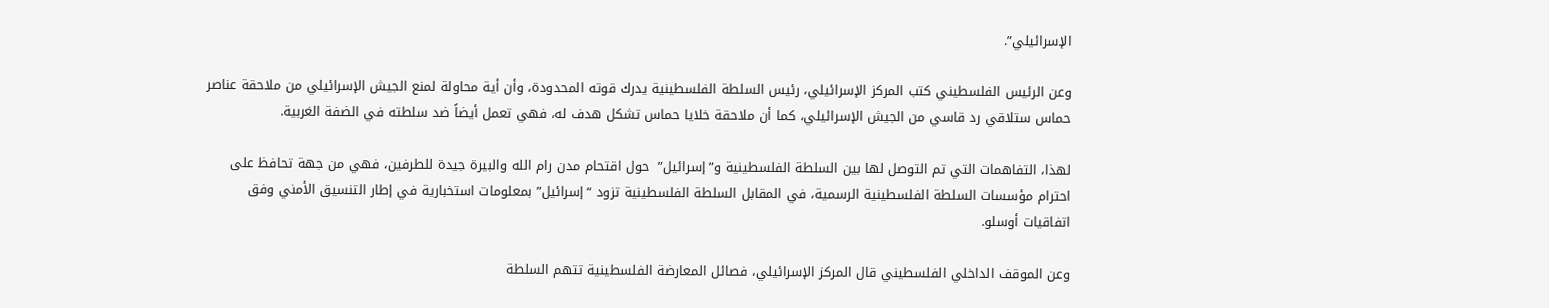الإسرائيلي”.

وعن الرئيس الفلسطيني كتب المركز الإسرائيلي، رئيس السلطة الفلسطينية يدرك قوته المحدودة، وأن أية محاولة لمنع الجيش الإسرائيلي من ملاحقة عناصر حماس ستلاقي رد قاسي من الجيش الإسرائيلي، كما أن ملاحقة خلايا حماس تشكل هدف له، فهي تعمل أيضاً ضد سلطته في الضفة الغربية.

لهذا، التفاهمات التي تم التوصل لها بين السلطة الفلسطينية و”إسرائيل”  حول اقتحام مدن رام الله والبيرة جيدة للطرفين، فهي من جهة تحافظ على احترام مؤسسات السلطة الفلسطينية الرسمية، في المقابل السلطة الفلسطينية تزود “إسرائيل” بمعلومات استخبارية في إطار التنسيق الأمني وفق اتفاقيات أوسلو.

وعن الموقف الداخلي الفلسطيني قال المركز الإسرائيلي، فصائل المعارضة الفلسطينية تتهم السلطة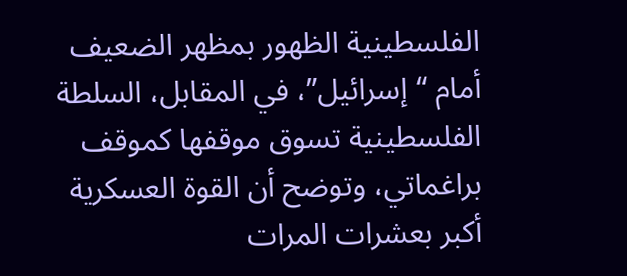الفلسطينية الظهور بمظهر الضعيف أمام “إسرائيل”، في المقابل، السلطة الفلسطينية تسوق موقفها كموقف براغماتي، وتوضح أن القوة العسكرية أكبر بعشرات المرات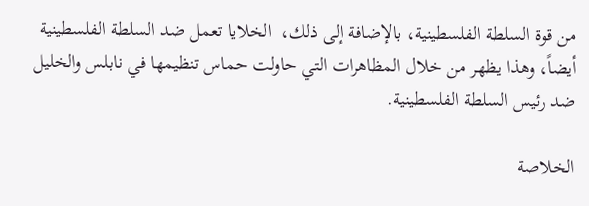من قوة السلطة الفلسطينية، بالإضافة إلى ذلك،  الخلايا تعمل ضد السلطة الفلسطينية أيضاً، وهذا يظهر من خلال المظاهرات التي حاولت حماس تنظيمها في نابلس والخليل ضد رئيس السلطة الفلسطينية.

الخلاصة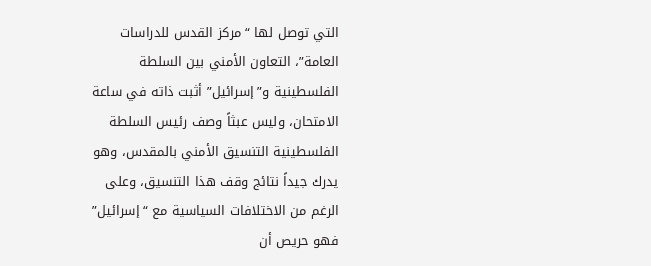التي توصل لها “مركز القدس للدراسات العامة”، التعاون الأمني بين السلطة الفلسطينية و”إسرائيل” أثبت ذاته في ساعة الامتحان، وليس عبثاً وصف رئيس السلطة الفلسطينية التنسيق الأمني بالمقدس، وهو يدرك جيداً نتائج وقف هذا التنسيق، وعلى الرغم من الاختلافات السياسية مع “إسرائيل” فهو حريص أن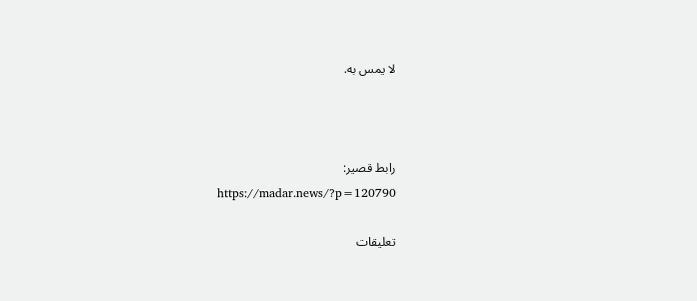لا يمس به.



رابط قصير:
https://madar.news/?p=120790

تعليقات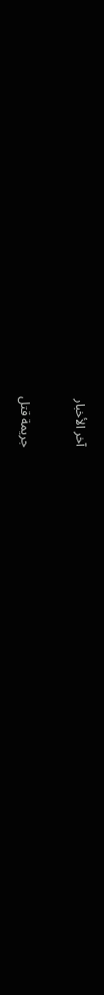آخر الأخبار

جريمة قتل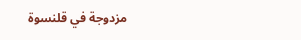مزدوجة في قلنسوة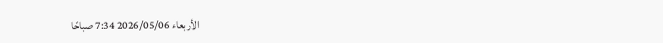الأربعاء 2026/05/06 7:34 صباحًا